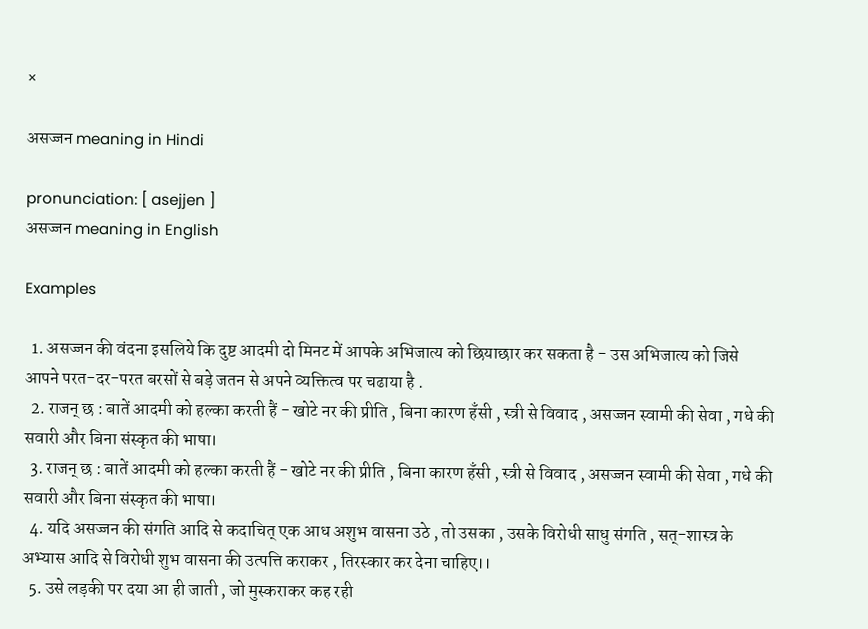×

असज्जन meaning in Hindi

pronunciation: [ asejjen ]
असज्जन meaning in English

Examples

  1. असज्जन की वंदना इसलिये कि दुष्ट आदमी दो मिनट में आपके अभिजात्य को छियाछार कर सकता है - उस अभिजात्य को जिसे आपने परत-दर-परत बरसों से बड़े जतन से अपने व्यक्तित्व पर चढाया है .
  2. राजन् छ : बातें आदमी को हल्का करती हैं - खोटे नर की प्रीति , बिना कारण हँसी , स्त्री से विवाद , असज्जन स्वामी की सेवा , गधे की सवारी और बिना संस्कृत की भाषा।
  3. राजन् छ : बातें आदमी को हल्का करती हैं - खोटे नर की प्रीति , बिना कारण हँसी , स्त्री से विवाद , असज्जन स्वामी की सेवा , गधे की सवारी और बिना संस्कृत की भाषा।
  4. यदि असज्जन की संगति आदि से कदाचित् एक आध अशुभ वासना उठे , तो उसका , उसके विरोधी साधु संगति , सत्-शास्त्र के अभ्यास आदि से विरोधी शुभ वासना की उत्पत्ति कराकर , तिरस्कार कर देना चाहिए।।
  5. उसे लड़की पर दया आ ही जाती , जो मुस्कराकर कह रही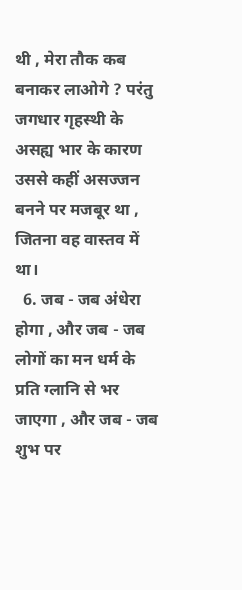थी , मेरा तौक कब बनाकर लाओगे ? परंतु जगधार गृहस्थी के असह्य भार के कारण उससे कहीं असज्जन बनने पर मजबूर था , जितना वह वास्तव में था।
  6. जब - जब अंधेरा होगा , और जब - जब लोगों का मन धर्म के प्रति ग्लानि से भर जाएगा , और जब - जब शुभ पर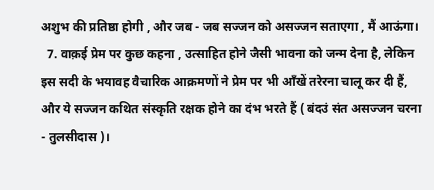अशुभ की प्रतिष्ठा होगी , और जब - जब सज्जन को असज्जन सताएगा , मैं आऊंगा।
  7. वाक़ई प्रेम पर कुछ कहना , उत्साहित होने जैसी भावना को जन्म देना है, लेकिन इस सदी के भयावह वैचारिक आक्रमणों ने प्रेम पर भी आँखें तरेरना चालू कर दी हैं, और ये सज्जन कथित संस्कृति रक्षक होने का दंभ भरते हैं ( बंदउं संत असज्जन चरना - तुलसीदास )।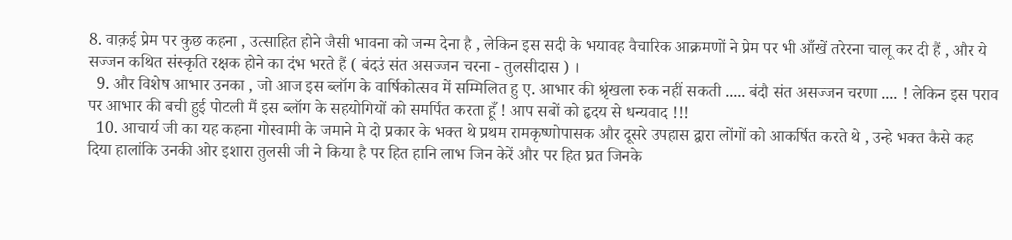8. वाक़ई प्रेम पर कुछ कहना , उत्साहित होने जैसी भावना को जन्म देना है , लेकिन इस सदी के भयावह वैचारिक आक्रमणों ने प्रेम पर भी आँखें तरेरना चालू कर दी हैं , और ये सज्जन कथित संस्कृति रक्षक होने का दंभ भरते हैं ( बंदउं संत असज्जन चरना - तुलसीदास ) ।
  9. और विशेष आभार उनका , जो आज इस ब्लॉग के वार्षिकोत्सव में सम्मिलित हु ए. आभार की श्रृंखला रुक नहीं सकती ..... बंदौ संत असज्जन चरणा .... ! लेकिन इस पराव पर आभार की बची हुई पोटली मैं इस ब्लॉग के सहयोगियों को समर्पित करता हूँ ! आप सबों को हृदय से धन्यवाद !!!
  10. आचार्य जी का यह कहना गोस्वामी के जमाने मे दो प्रकार के भक्त थे प्रथम रामकृष्णोपासक और दूसरे उपहास द्वारा लोंगों को आकर्षित करते थे , उन्हे भक्त कैसे कह दिया हालांकि उनकी ओर इशारा तुलसी जी ने किया है पर हित हानि लाभ जिन केरें और पर हित घ्रत जिनके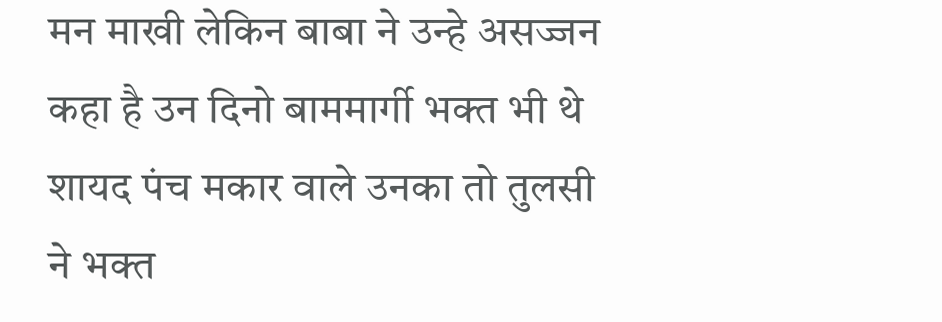मन माखी लेकिन बाबा ने उन्हे असज्जन कहा है उन दिनो बाममार्गी भक्त भी थे शायद पंच मकार वाले उनका तो तुलसी ने भक्त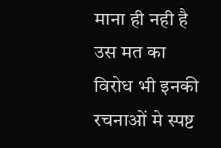माना ही नही है उस मत का विरोध भी इनकी रचनाओं मे स्पष्ट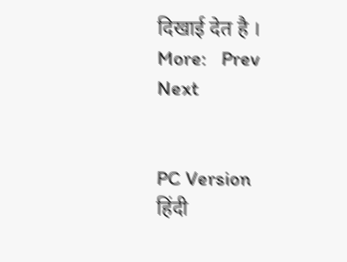दिखाई देत है ।
More:   Prev  Next


PC Version
हिंदी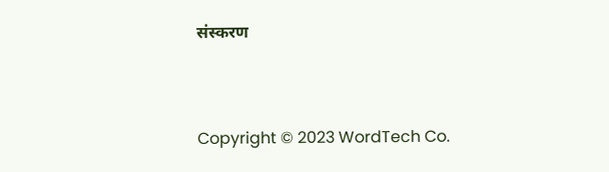संस्करण


Copyright © 2023 WordTech Co.